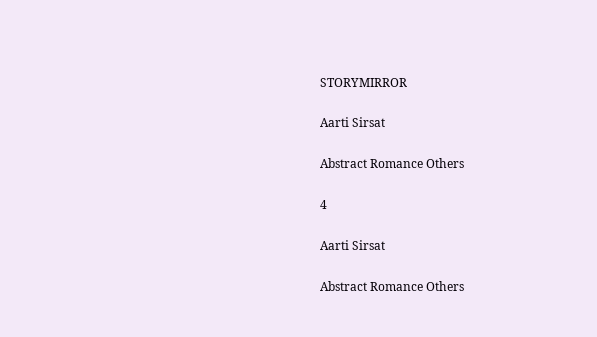STORYMIRROR

Aarti Sirsat

Abstract Romance Others

4

Aarti Sirsat

Abstract Romance Others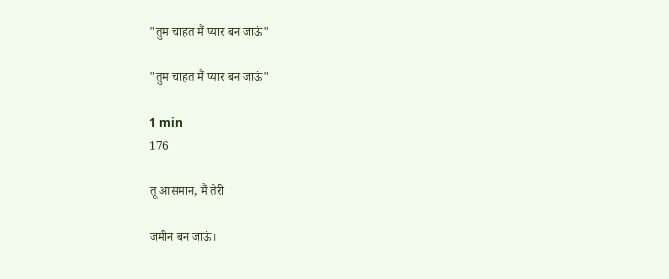"तुम चाहत मैं प्यार बन जाऊं"

"तुम चाहत मैं प्यार बन जाऊं"

1 min
176

तू आसमान, मैं तेरी

जमीन बन जाऊं।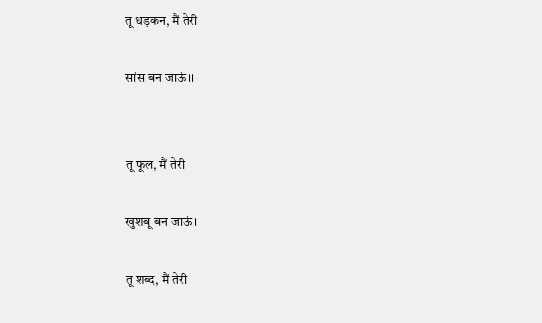तू धड़कन, मैं तेरी

सांस बन जाऊं।।


तू फूल, मैं तेरी

खुशबू बन जाऊं।

तू शब्द, मैं तेरी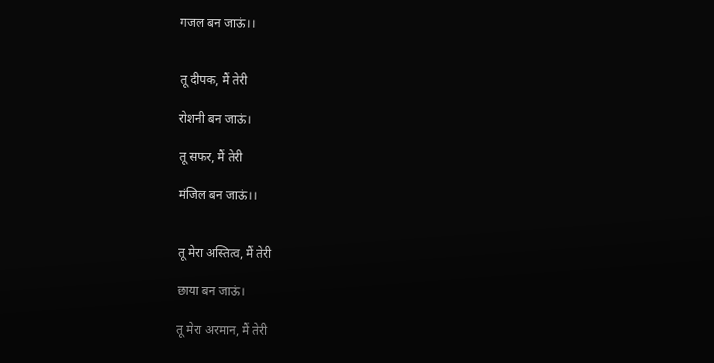गजल बन जाऊं।।


तू दीपक, मैं तेरी

रोशनी बन जाऊं।

तू सफर, मैं तेरी

मंजिल बन जाऊं।।


तू मेरा अस्तित्व, मैं तेरी

छाया बन जाऊं।

तू मेरा अरमान, मैं तेरी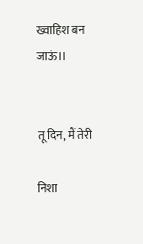ख्वाहिश बन जाऊं।।


तू दिन, मैं तेरी

निशा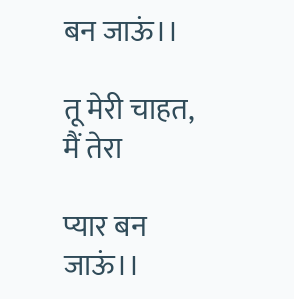बन जाऊं।।

तू मेरी चाहत, मैं तेरा

प्यार बन जाऊं।।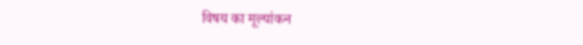विषय का मूल्यांकन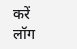करें
लॉग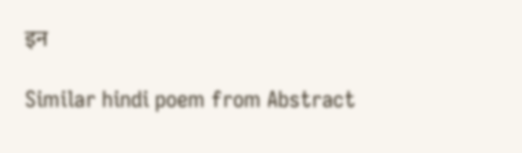इन

Similar hindi poem from Abstract